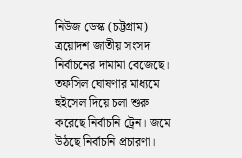নিউজ ডেস্ক (চট্টগ্রাম)
ত্রয়োদশ জাতীয় সংসদ নির্বাচনের দামামা বেজেছে। তফসিল ঘোষণার মাধ্যমে হুইসেল দিয়ে চলা শুরু করেছে নির্বাচনি ট্রেন। জমে উঠছে নির্বাচনি প্রচারণা।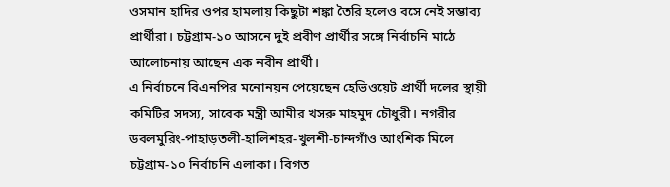ওসমান হাদির ওপর হামলায় কিছুটা শঙ্কা তৈরি হলেও বসে নেই সম্ভাব্য প্রার্থীরা। চট্টগ্রাম-১০ আসনে দুই প্রবীণ প্রার্থীর সঙ্গে নির্বাচনি মাঠে আলোচনায় আছেন এক নবীন প্রার্থী।
এ নির্বাচনে বিএনপির মনোনয়ন পেয়েছেন হেভিওয়েট প্রার্থী দলের স্থায়ী কমিটির সদস্য, সাবেক মন্ত্রী আমীর খসরু মাহমুদ চৌধুরী। নগরীর ডবলমুরিং-পাহাড়তলী-হালিশহর-খুলশী-চান্দগাঁও আংশিক মিলে চট্টগ্রাম-১০ নির্বাচনি এলাকা। বিগত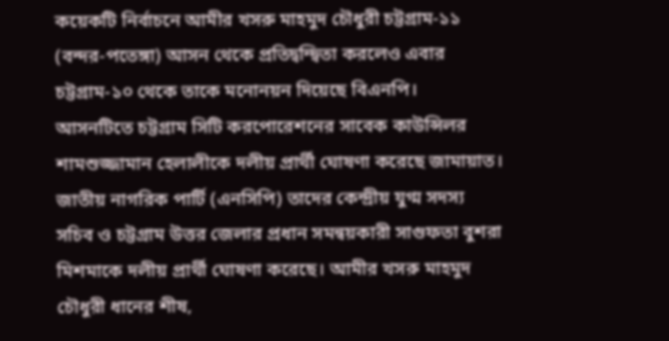কয়েকটি নির্বাচনে আমীর খসরু মাহমুদ চৌধুরী চট্টগ্রাম-১১ (বন্দর-পতেঙ্গা) আসন থেকে প্রতিদ্বন্দ্বিতা করলেও এবার চট্টগ্রাম-১০ থেকে তাকে মনোনয়ন দিয়েছে বিএনপি।
আসনটিতে চট্টগ্রাম সিটি করপোরেশনের সাবেক কাউন্সিলর শামশুজ্জামান হেলালীকে দলীয় প্রার্থী ঘোষণা করেছে জামায়াত। জাতীয় নাগরিক পার্টি (এনসিপি) তাদের কেন্দ্রীয় যুগ্ম সদস্য সচিব ও চট্টগ্রাম উত্তর জেলার প্রধান সমন্বয়কারী সাগুফতা বুশরা মিশমাকে দলীয় প্রার্থী ঘোষণা করেছে। আমীর খসরু মাহমুদ চৌধুরী ধানের শীষ,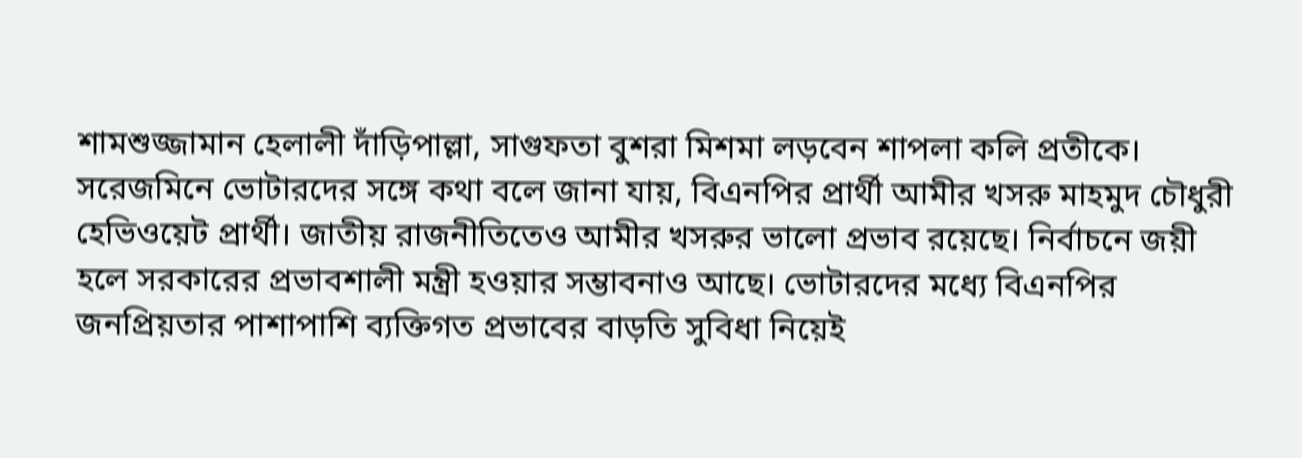শামশুজ্জামান হেলালী দাঁড়িপাল্লা, সাগুফতা বুশরা মিশমা লড়বেন শাপলা কলি প্রতীকে।
সরেজমিনে ভোটারদের সঙ্গে কথা বলে জানা যায়, বিএনপির প্রার্থী আমীর খসরু মাহমুদ চৌধুরী হেভিওয়েট প্রার্থী। জাতীয় রাজনীতিতেও আমীর খসরুর ভালো প্রভাব রয়েছে। নির্বাচনে জয়ী হলে সরকারের প্রভাবশালী মন্ত্রী হওয়ার সম্ভাবনাও আছে। ভোটারদের মধ্যে বিএনপির জনপ্রিয়তার পাশাপাশি ব্যক্তিগত প্রভাবের বাড়তি সুবিধা নিয়েই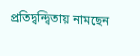প্রতিদ্বন্দ্বিতায় নামছেন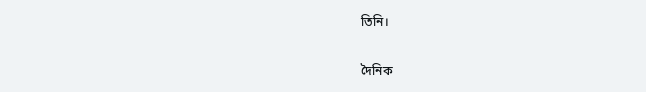তিনি।

দৈনিক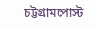চট্টগ্রামপোস্ট